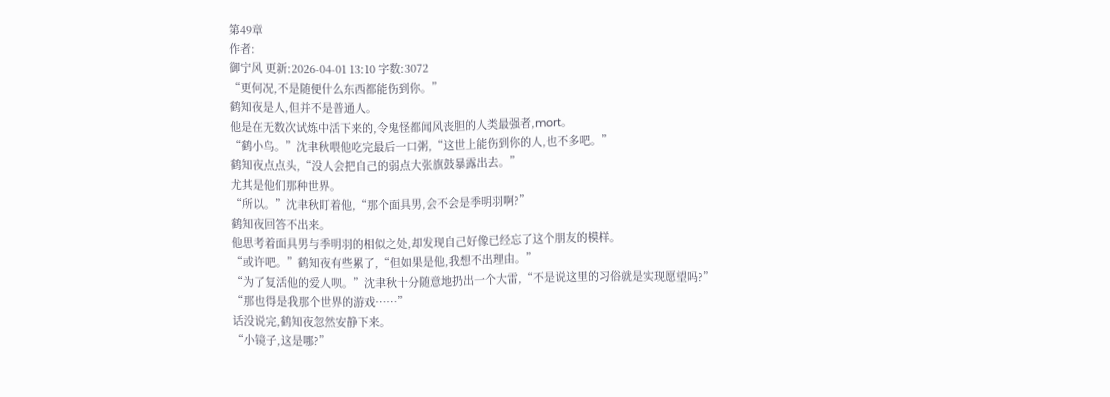第49章
作者:
御宁风 更新:2026-04-01 13:10 字数:3072
“更何况,不是随便什么东西都能伤到你。”
鹤知夜是人,但并不是普通人。
他是在无数次试炼中活下来的,令鬼怪都闻风丧胆的人类最强者,mort。
“鹤小鸟。”沈聿秋喂他吃完最后一口粥,“这世上能伤到你的人,也不多吧。”
鹤知夜点点头,“没人会把自己的弱点大张旗鼓暴露出去。”
尤其是他们那种世界。
“所以。”沈聿秋盯着他,“那个面具男,会不会是季明羽啊?”
鹤知夜回答不出来。
他思考着面具男与季明羽的相似之处,却发现自己好像已经忘了这个朋友的模样。
“或许吧。”鹤知夜有些累了,“但如果是他,我想不出理由。”
“为了复活他的爱人呗。”沈聿秋十分随意地扔出一个大雷,“不是说这里的习俗就是实现愿望吗?”
“那也得是我那个世界的游戏……”
话没说完,鹤知夜忽然安静下来。
“小镜子,这是哪?”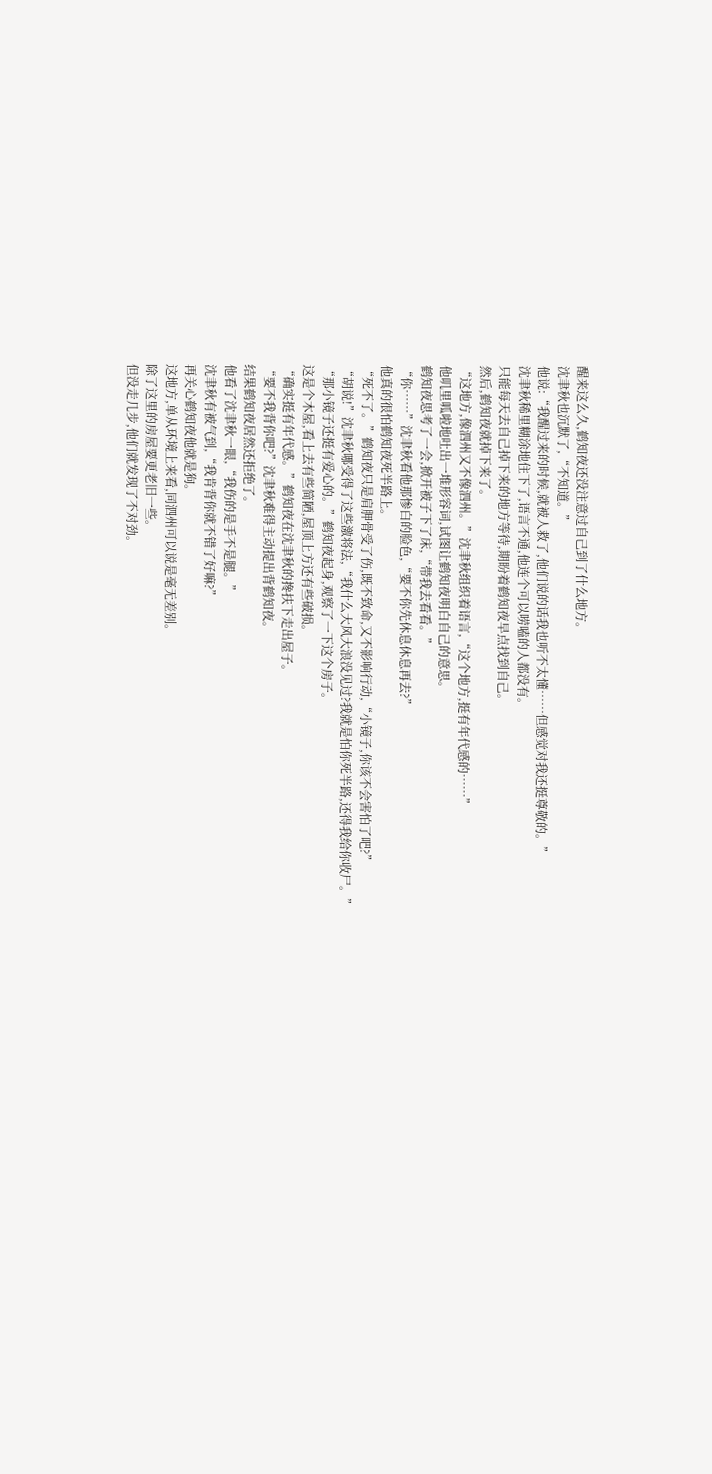醒来这么久,鹤知夜还没注意过自己到了什么地方。
沈聿秋也沉默了,“不知道。”
他说:“我醒过来的时候,就被人救了,他们说的话我也听不太懂……但感觉对我还挺尊敬的。”
沈聿秋稀里糊涂地住下了,语言不通,他连个可以唠嗑的人都没有。
只能每天去自己掉下来的地方等待,期盼着鹤知夜早点找到自己。
然后,鹤知夜就掉下来了。
“这地方,像泗州又不像泗州。”沈聿秋组织着语言,“这个地方,挺有年代感的……”
他叽里呱啦地吐出一堆形容词,试图让鹤知夜明白自己的意思。
鹤知夜思考了一会,掀开被子下了床,“带我去看看。”
“你……”沈聿秋看他那惨白的脸色,“要不你先休息休息再去?”
他真的很怕鹤知夜死半路上。
“死不了。”鹤知夜只是肩胛骨受了伤,既不致命,又不影响行动,“小镜子,你该不会害怕了吧?”
“胡说!”沈聿秋哪受得了这些激将法,“我什么大风大浪没见过?我就是怕你死半路,还得我给你收尸。”
“那小镜子还挺有爱心的。”鹤知夜起身,观察了一下这个房子。
这是个木屋,看上去有些简陋,屋顶上方还有些破损。
“确实挺有年代感。”鹤知夜在沈聿秋的搀扶下走出屋子。
“要不我背你吧?”沈聿秋难得主动提出背鹤知夜。
结果鹤知夜居然还拒绝了。
他看了沈聿秋一眼,“我伤的是手不是腿。”
沈聿秋有被气到,“我肯背你就不错了好嘛?”
再关心鹤知夜他就是狗。
这地方,单从环境上来看,同泗州可以说是毫无差别。
除了这里的房屋要更老旧一些。
但没走几步,他们就发现了不对劲。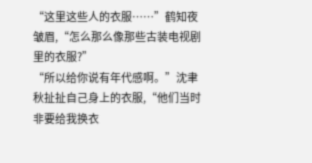“这里这些人的衣服……”鹤知夜皱眉,“怎么那么像那些古装电视剧里的衣服?”
“所以给你说有年代感啊。”沈聿秋扯扯自己身上的衣服,“他们当时非要给我换衣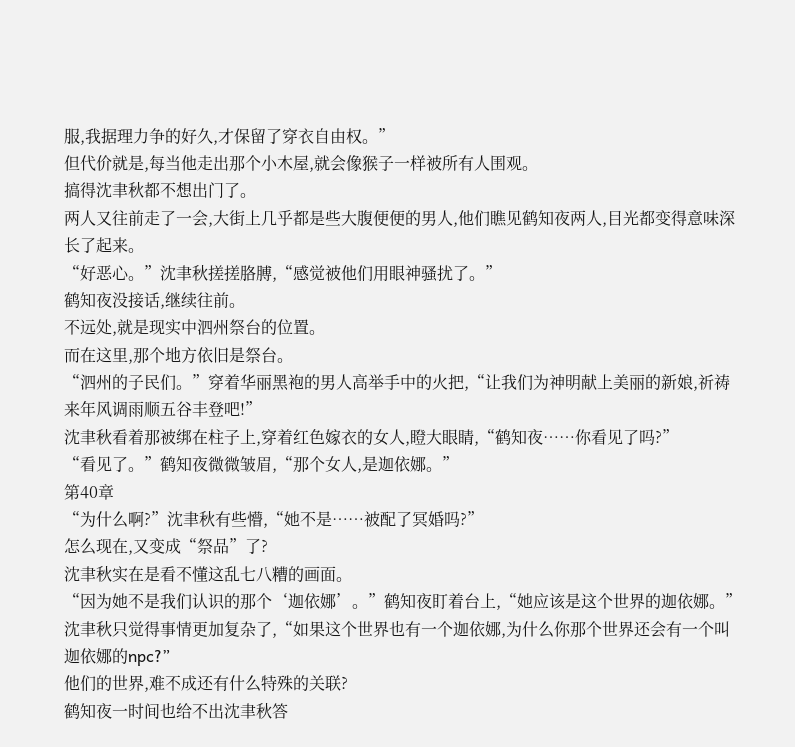服,我据理力争的好久,才保留了穿衣自由权。”
但代价就是,每当他走出那个小木屋,就会像猴子一样被所有人围观。
搞得沈聿秋都不想出门了。
两人又往前走了一会,大街上几乎都是些大腹便便的男人,他们瞧见鹤知夜两人,目光都变得意味深长了起来。
“好恶心。”沈聿秋搓搓胳膊,“感觉被他们用眼神骚扰了。”
鹤知夜没接话,继续往前。
不远处,就是现实中泗州祭台的位置。
而在这里,那个地方依旧是祭台。
“泗州的子民们。”穿着华丽黑袍的男人高举手中的火把,“让我们为神明献上美丽的新娘,祈祷来年风调雨顺五谷丰登吧!”
沈聿秋看着那被绑在柱子上,穿着红色嫁衣的女人,瞪大眼睛,“鹤知夜……你看见了吗?”
“看见了。”鹤知夜微微皱眉,“那个女人,是迦依娜。”
第40章
“为什么啊?”沈聿秋有些懵,“她不是……被配了冥婚吗?”
怎么现在,又变成“祭品”了?
沈聿秋实在是看不懂这乱七八糟的画面。
“因为她不是我们认识的那个‘迦依娜’。”鹤知夜盯着台上,“她应该是这个世界的迦依娜。”
沈聿秋只觉得事情更加复杂了,“如果这个世界也有一个迦依娜,为什么你那个世界还会有一个叫迦依娜的npc?”
他们的世界,难不成还有什么特殊的关联?
鹤知夜一时间也给不出沈聿秋答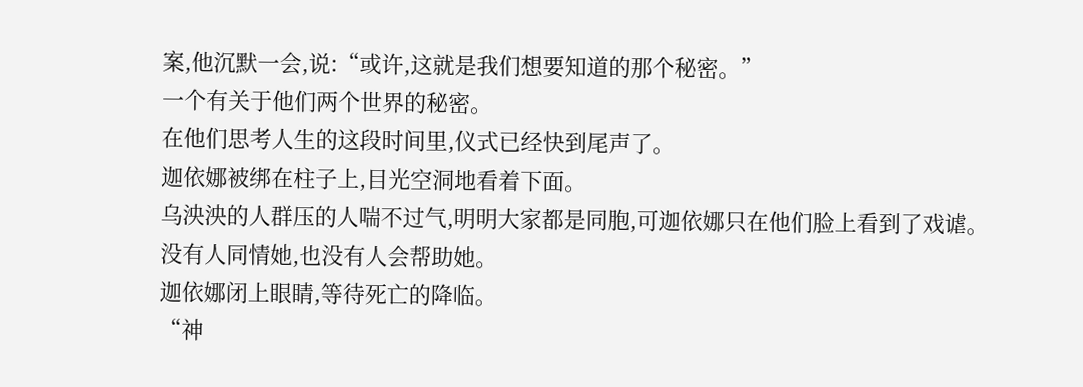案,他沉默一会,说:“或许,这就是我们想要知道的那个秘密。”
一个有关于他们两个世界的秘密。
在他们思考人生的这段时间里,仪式已经快到尾声了。
迦依娜被绑在柱子上,目光空洞地看着下面。
乌泱泱的人群压的人喘不过气,明明大家都是同胞,可迦依娜只在他们脸上看到了戏谑。
没有人同情她,也没有人会帮助她。
迦依娜闭上眼睛,等待死亡的降临。
“神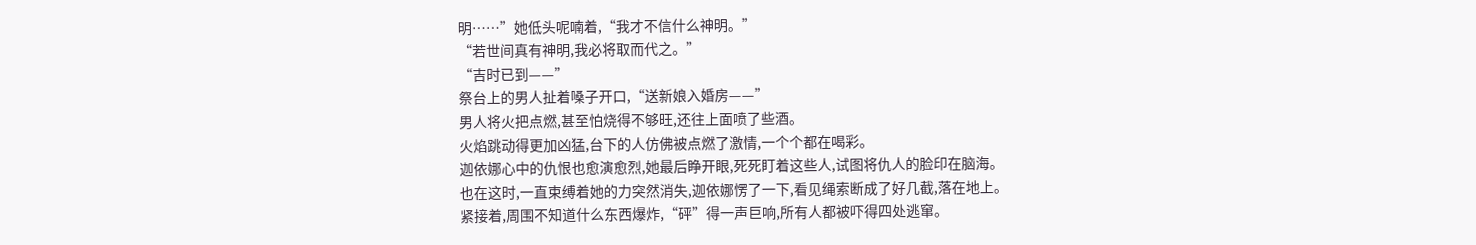明……”她低头呢喃着,“我才不信什么神明。”
“若世间真有神明,我必将取而代之。”
“吉时已到——”
祭台上的男人扯着嗓子开口,“送新娘入婚房——”
男人将火把点燃,甚至怕烧得不够旺,还往上面喷了些酒。
火焰跳动得更加凶猛,台下的人仿佛被点燃了激情,一个个都在喝彩。
迦依娜心中的仇恨也愈演愈烈,她最后睁开眼,死死盯着这些人,试图将仇人的脸印在脑海。
也在这时,一直束缚着她的力突然消失,迦依娜愣了一下,看见绳索断成了好几截,落在地上。
紧接着,周围不知道什么东西爆炸,“砰”得一声巨响,所有人都被吓得四处逃窜。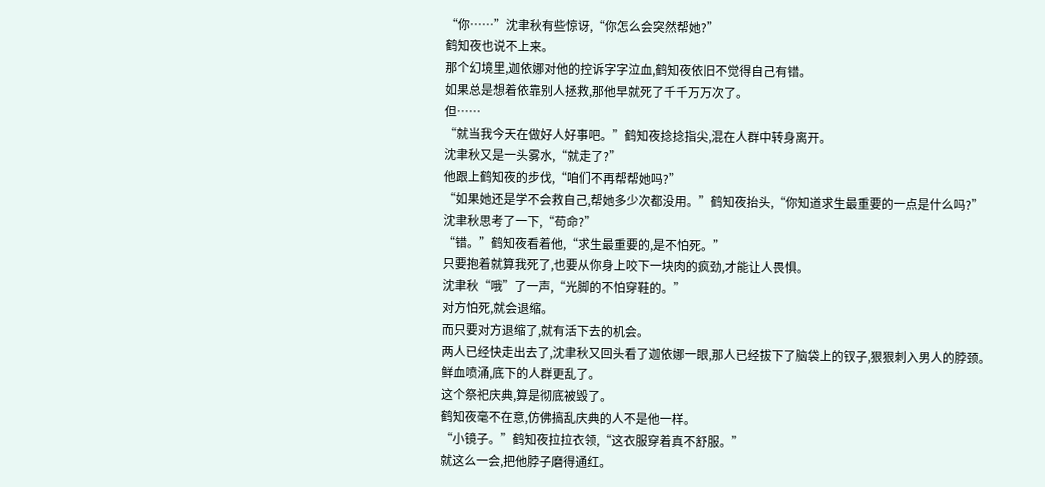“你……”沈聿秋有些惊讶,“你怎么会突然帮她?”
鹤知夜也说不上来。
那个幻境里,迦依娜对他的控诉字字泣血,鹤知夜依旧不觉得自己有错。
如果总是想着依靠别人拯救,那他早就死了千千万万次了。
但……
“就当我今天在做好人好事吧。”鹤知夜捻捻指尖,混在人群中转身离开。
沈聿秋又是一头雾水,“就走了?”
他跟上鹤知夜的步伐,“咱们不再帮帮她吗?”
“如果她还是学不会救自己,帮她多少次都没用。”鹤知夜抬头,“你知道求生最重要的一点是什么吗?”
沈聿秋思考了一下,“苟命?”
“错。”鹤知夜看着他,“求生最重要的,是不怕死。”
只要抱着就算我死了,也要从你身上咬下一块肉的疯劲,才能让人畏惧。
沈聿秋“哦”了一声,“光脚的不怕穿鞋的。”
对方怕死,就会退缩。
而只要对方退缩了,就有活下去的机会。
两人已经快走出去了,沈聿秋又回头看了迦依娜一眼,那人已经拔下了脑袋上的钗子,狠狠刺入男人的脖颈。
鲜血喷涌,底下的人群更乱了。
这个祭祀庆典,算是彻底被毁了。
鹤知夜毫不在意,仿佛搞乱庆典的人不是他一样。
“小镜子。”鹤知夜拉拉衣领,“这衣服穿着真不舒服。”
就这么一会,把他脖子磨得通红。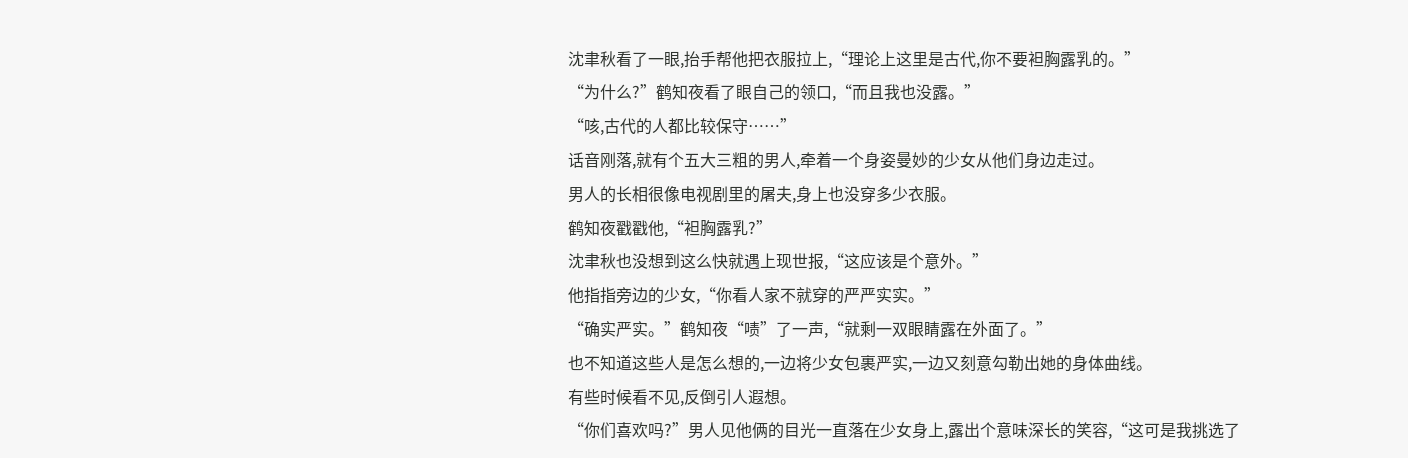沈聿秋看了一眼,抬手帮他把衣服拉上,“理论上这里是古代,你不要袒胸露乳的。”
“为什么?”鹤知夜看了眼自己的领口,“而且我也没露。”
“咳,古代的人都比较保守……”
话音刚落,就有个五大三粗的男人,牵着一个身姿曼妙的少女从他们身边走过。
男人的长相很像电视剧里的屠夫,身上也没穿多少衣服。
鹤知夜戳戳他,“袒胸露乳?”
沈聿秋也没想到这么快就遇上现世报,“这应该是个意外。”
他指指旁边的少女,“你看人家不就穿的严严实实。”
“确实严实。”鹤知夜“啧”了一声,“就剩一双眼睛露在外面了。”
也不知道这些人是怎么想的,一边将少女包裹严实,一边又刻意勾勒出她的身体曲线。
有些时候看不见,反倒引人遐想。
“你们喜欢吗?”男人见他俩的目光一直落在少女身上,露出个意味深长的笑容,“这可是我挑选了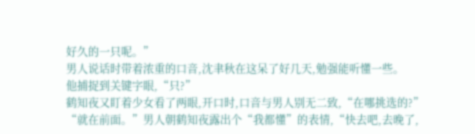好久的一只呢。”
男人说话时带着浓重的口音,沈聿秋在这呆了好几天,勉强能听懂一些。
他捕捉到关键字眼,“只?”
鹤知夜又盯着少女看了两眼,开口时,口音与男人别无二致,“在哪挑选的?”
“就在前面。”男人朝鹤知夜露出个“我都懂”的表情,“快去吧,去晚了,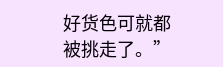好货色可就都被挑走了。”